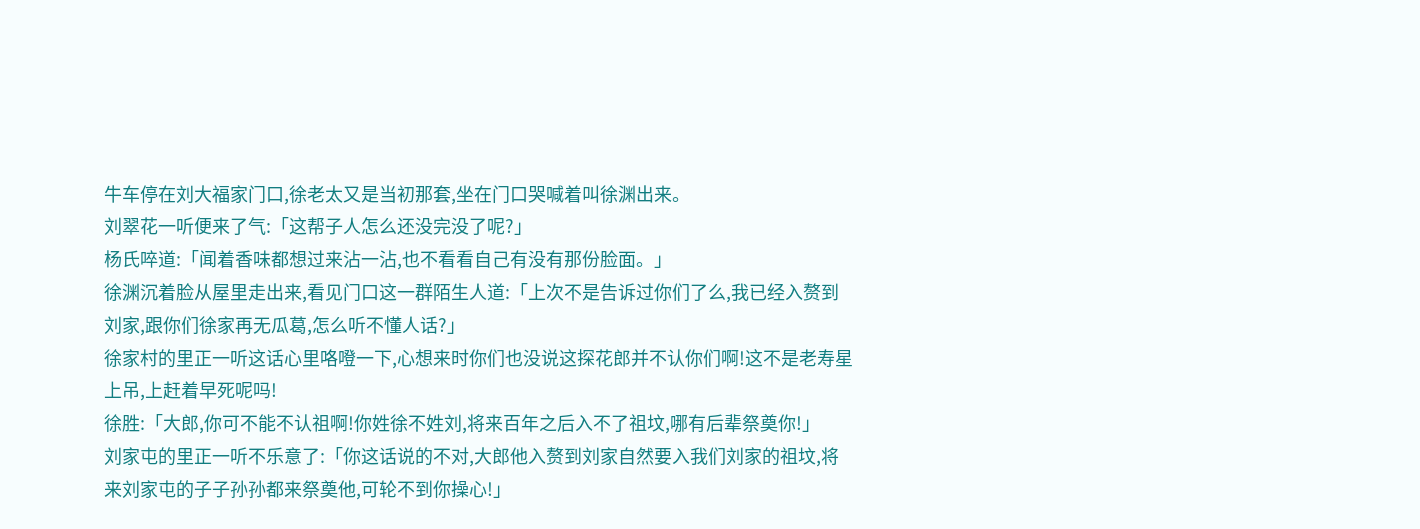牛车停在刘大福家门口,徐老太又是当初那套,坐在门口哭喊着叫徐渊出来。
刘翠花一听便来了气:「这帮子人怎么还没完没了呢?」
杨氏啐道:「闻着香味都想过来沾一沾,也不看看自己有没有那份脸面。」
徐渊沉着脸从屋里走出来,看见门口这一群陌生人道:「上次不是告诉过你们了么,我已经入赘到刘家,跟你们徐家再无瓜葛,怎么听不懂人话?」
徐家村的里正一听这话心里咯噔一下,心想来时你们也没说这探花郎并不认你们啊!这不是老寿星上吊,上赶着早死呢吗!
徐胜:「大郎,你可不能不认祖啊!你姓徐不姓刘,将来百年之后入不了祖坟,哪有后辈祭奠你!」
刘家屯的里正一听不乐意了:「你这话说的不对,大郎他入赘到刘家自然要入我们刘家的祖坟,将来刘家屯的子子孙孙都来祭奠他,可轮不到你操心!」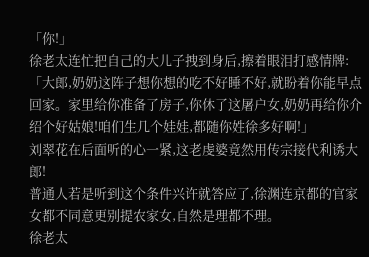「你!」
徐老太连忙把自己的大儿子拽到身后,擦着眼泪打感情牌:「大郎,奶奶这阵子想你想的吃不好睡不好,就盼着你能早点回家。家里给你准备了房子,你休了这屠户女,奶奶再给你介绍个好姑娘!咱们生几个娃娃,都随你姓徐多好啊!」
刘翠花在后面听的心一紧,这老虔婆竟然用传宗接代利诱大郎!
普通人若是听到这个条件兴许就答应了,徐渊连京都的官家女都不同意更别提农家女,自然是理都不理。
徐老太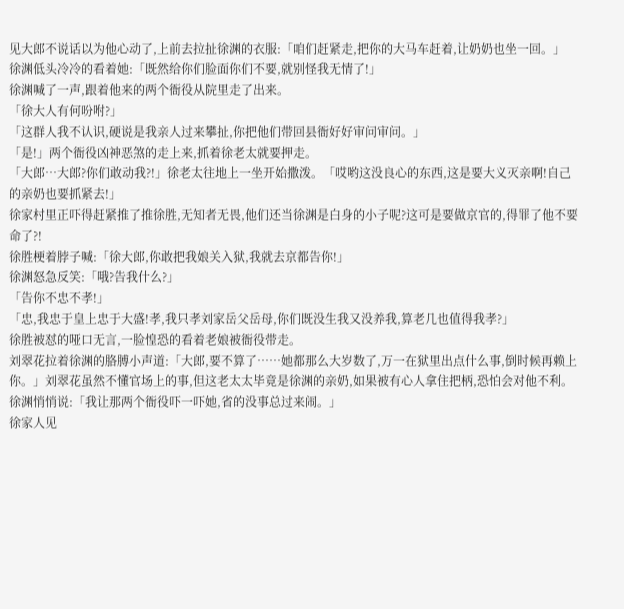见大郎不说话以为他心动了,上前去拉扯徐渊的衣服:「咱们赶紧走,把你的大马车赶着,让奶奶也坐一回。」
徐渊低头冷冷的看着她:「既然给你们脸面你们不要,就别怪我无情了!」
徐渊喊了一声,跟着他来的两个衙役从院里走了出来。
「徐大人有何吩咐?」
「这群人我不认识,硬说是我亲人过来攀扯,你把他们带回县衙好好审问审问。」
「是!」两个衙役凶神恶煞的走上来,抓着徐老太就要押走。
「大郎…大郎?你们敢动我?!」徐老太往地上一坐开始撒泼。「哎哟这没良心的东西,这是要大义灭亲啊!自己的亲奶也要抓紧去!」
徐家村里正吓得赶紧推了推徐胜,无知者无畏,他们还当徐渊是白身的小子呢?这可是要做京官的,得罪了他不要命了?!
徐胜梗着脖子喊:「徐大郎,你敢把我娘关入狱,我就去京都告你!」
徐渊怒急反笑:「哦?告我什么?」
「告你不忠不孝!」
「忠,我忠于皇上忠于大盛!孝,我只孝刘家岳父岳母,你们既没生我又没养我,算老几也值得我孝?」
徐胜被怼的哑口无言,一脸惶恐的看着老娘被衙役带走。
刘翠花拉着徐渊的胳膊小声道:「大郎,要不算了……她都那么大岁数了,万一在狱里出点什么事,倒时候再赖上你。」刘翠花虽然不懂官场上的事,但这老太太毕竟是徐渊的亲奶,如果被有心人拿住把柄,恐怕会对他不利。
徐渊悄悄说:「我让那两个衙役吓一吓她,省的没事总过来闹。」
徐家人见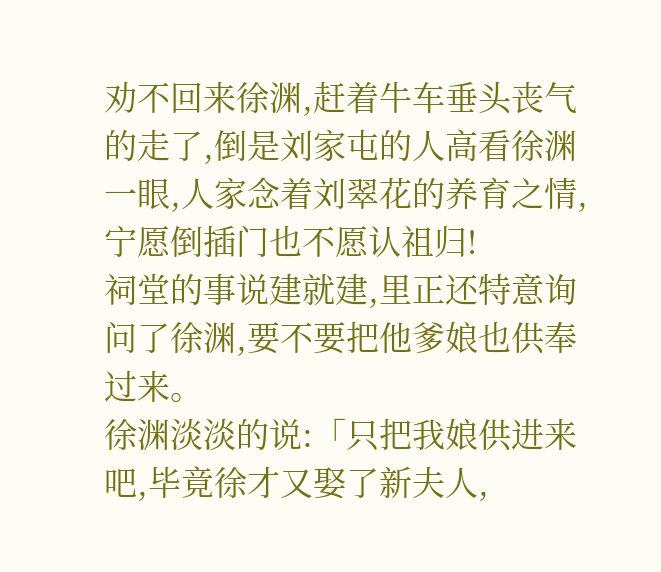劝不回来徐渊,赶着牛车垂头丧气的走了,倒是刘家屯的人高看徐渊一眼,人家念着刘翠花的养育之情,宁愿倒插门也不愿认祖归!
祠堂的事说建就建,里正还特意询问了徐渊,要不要把他爹娘也供奉过来。
徐渊淡淡的说:「只把我娘供进来吧,毕竟徐才又娶了新夫人,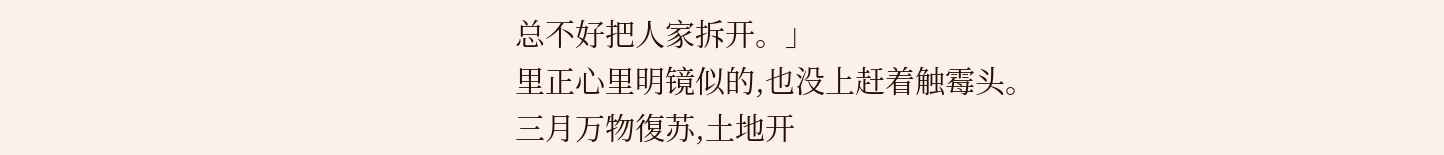总不好把人家拆开。」
里正心里明镜似的,也没上赶着触霉头。
三月万物復苏,土地开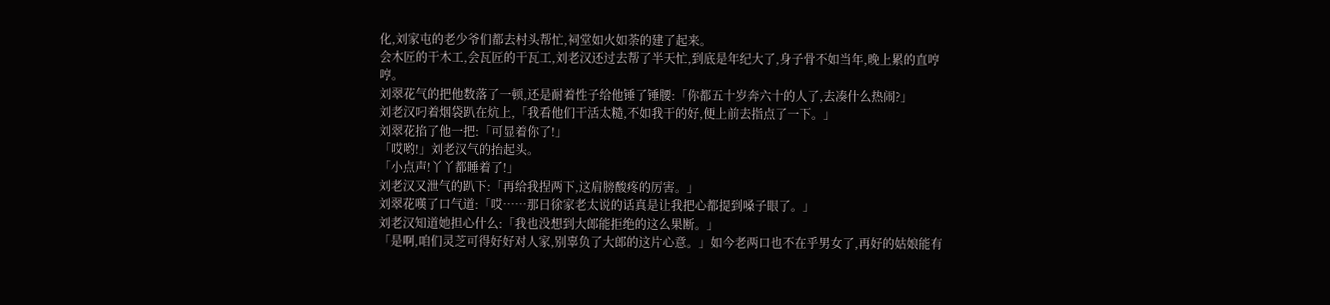化,刘家屯的老少爷们都去村头帮忙,祠堂如火如荼的建了起来。
会木匠的干木工,会瓦匠的干瓦工,刘老汉还过去帮了半天忙,到底是年纪大了,身子骨不如当年,晚上累的直哼哼。
刘翠花气的把他数落了一顿,还是耐着性子给他锤了锤腰:「你都五十岁奔六十的人了,去凑什么热闹?」
刘老汉叼着烟袋趴在炕上,「我看他们干活太糙,不如我干的好,便上前去指点了一下。」
刘翠花掐了他一把:「可显着你了!」
「哎哟!」刘老汉气的抬起头。
「小点声!丫丫都睡着了!」
刘老汉又泄气的趴下:「再给我捏两下,这肩膀酸疼的厉害。」
刘翠花嘆了口气道:「哎……那日徐家老太说的话真是让我把心都提到嗓子眼了。」
刘老汉知道她担心什么:「我也没想到大郎能拒绝的这么果断。」
「是啊,咱们灵芝可得好好对人家,别辜负了大郎的这片心意。」如今老两口也不在乎男女了,再好的姑娘能有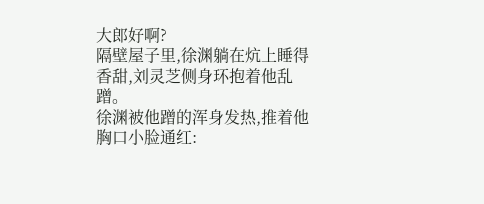大郎好啊?
隔壁屋子里,徐渊躺在炕上睡得香甜,刘灵芝侧身环抱着他乱蹭。
徐渊被他蹭的浑身发热,推着他胸口小脸通红: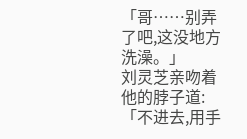「哥……别弄了吧,这没地方洗澡。」
刘灵芝亲吻着他的脖子道:「不进去,用手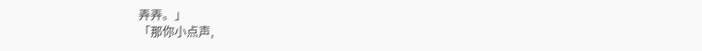弄弄。」
「那你小点声,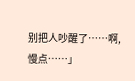别把人吵醒了……啊,慢点……」